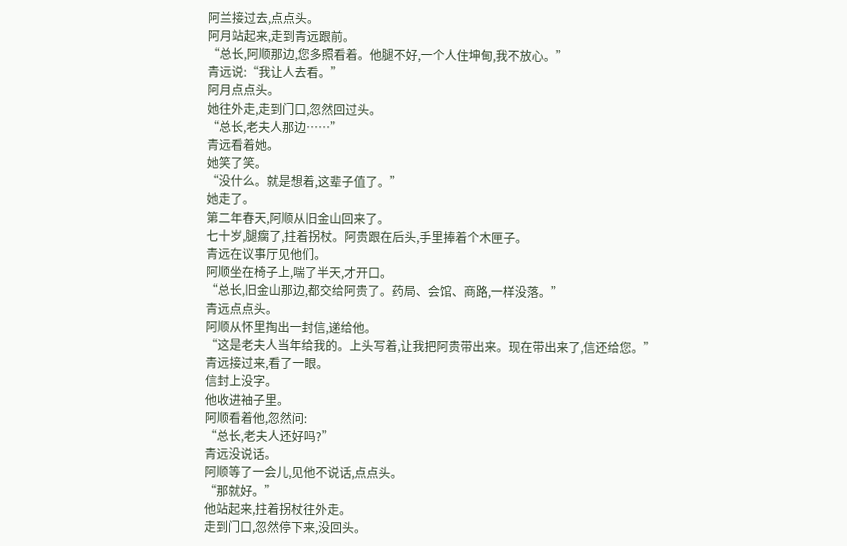阿兰接过去,点点头。
阿月站起来,走到青远跟前。
“总长,阿顺那边,您多照看着。他腿不好,一个人住坤甸,我不放心。”
青远说:“我让人去看。”
阿月点点头。
她往外走,走到门口,忽然回过头。
“总长,老夫人那边……”
青远看着她。
她笑了笑。
“没什么。就是想着,这辈子值了。”
她走了。
第二年春天,阿顺从旧金山回来了。
七十岁,腿瘸了,拄着拐杖。阿贵跟在后头,手里捧着个木匣子。
青远在议事厅见他们。
阿顺坐在椅子上,喘了半天,才开口。
“总长,旧金山那边,都交给阿贵了。药局、会馆、商路,一样没落。”
青远点点头。
阿顺从怀里掏出一封信,递给他。
“这是老夫人当年给我的。上头写着,让我把阿贵带出来。现在带出来了,信还给您。”
青远接过来,看了一眼。
信封上没字。
他收进袖子里。
阿顺看着他,忽然问:
“总长,老夫人还好吗?”
青远没说话。
阿顺等了一会儿,见他不说话,点点头。
“那就好。”
他站起来,拄着拐杖往外走。
走到门口,忽然停下来,没回头。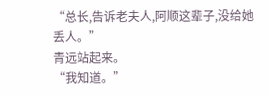“总长,告诉老夫人,阿顺这辈子,没给她丢人。”
青远站起来。
“我知道。”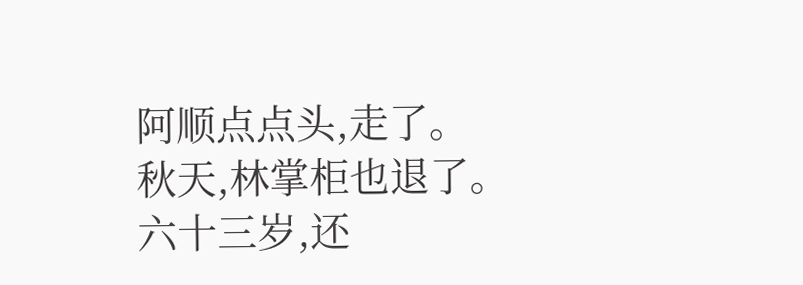阿顺点点头,走了。
秋天,林掌柜也退了。
六十三岁,还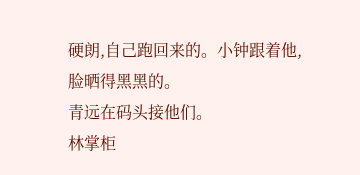硬朗,自己跑回来的。小钟跟着他,脸晒得黑黑的。
青远在码头接他们。
林掌柜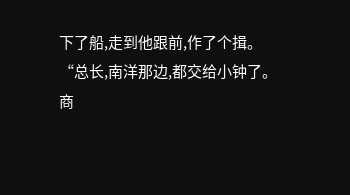下了船,走到他跟前,作了个揖。
“总长,南洋那边,都交给小钟了。商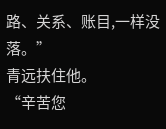路、关系、账目,一样没落。”
青远扶住他。
“辛苦您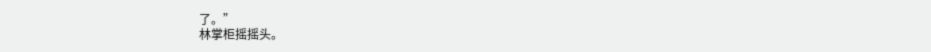了。”
林掌柜摇摇头。